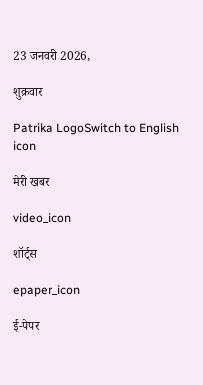23 जनवरी 2026,

शुक्रवार

Patrika LogoSwitch to English
icon

मेरी खबर

video_icon

शॉर्ट्स

epaper_icon

ई-पेपर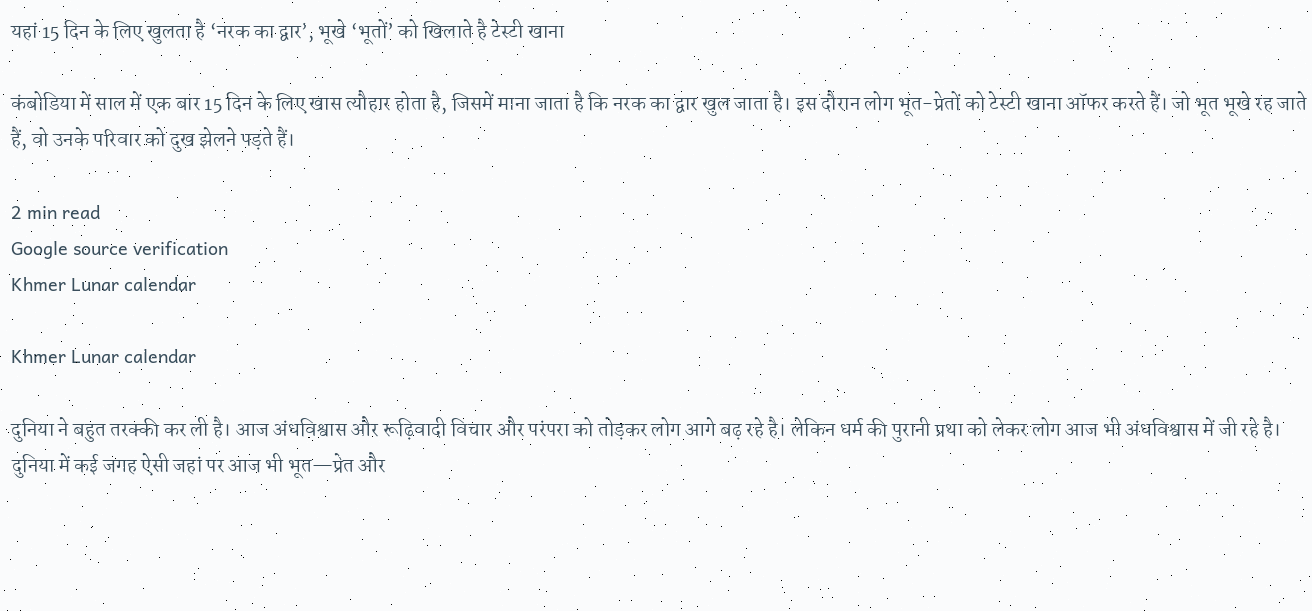यहां 15 दिन के लिए खुलता है ‘नरक का द्वार’, भूखे ‘भूतों’ को खिलाते है टेस्टी खाना

कंबोडिया में साल में एक बार 15 दिन के लिए खास त्यौहार होता है, जिसमें माना जाता है कि नरक का द्वार खुल जाता है। इस दौरान लोग भूत-प्रेतों को टेस्टी खाना ऑफर करते हैं। जो भूत भूखे रह जाते हैं, वो उनके परिवार को दुख झेलने पड़ते हैं।

2 min read
Google source verification
Khmer Lunar calendar

Khmer Lunar calendar

दुनिया ने बहुत तरक्की कर ली है। आज अंधविश्वास और रूढ़िवादी विचार और परंपरा को तोड़कर लोग आगे बढ़ रहे है। लेकिन धर्म की पुरानी प्रथा को लेकर लोग आज भी अंधविश्वास में जी रहे है। दुनिया में कई जगह ऐसी जहां पर आज भी भूत—प्रेत और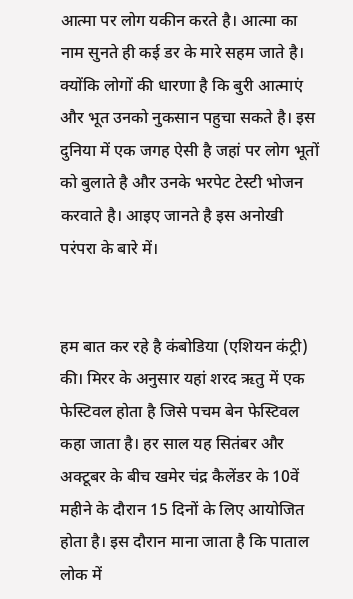आत्मा पर लोग यकीन करते है। आत्मा का नाम सुनते ही कई डर के मारे सहम जाते है। क्योंकि लोगों की धारणा है कि बुरी आत्माएं और भूत उनको नुकसान पहुचा सकते है। इस दुनिया में एक जगह ऐसी है जहां पर लोग भूतों को बुलाते है और उनके भरपेट टेस्टी भोजन करवाते है। आइए जानते है इस अनोखी परंपरा के बारे में।


हम बात कर रहे है कंबोडिया (एशियन कंट्री) की। मिरर के अनुसार यहां शरद ऋतु में एक फेस्टिवल होता है जिसे पचम बेन फेस्टिवल कहा जाता है। हर साल यह सितंबर और अक्टूबर के बीच खमेर चंद्र कैलेंडर के 10वें महीने के दौरान 15 दिनों के लिए आयोजित होता है। इस दौरान माना जाता है कि पाताल लोक में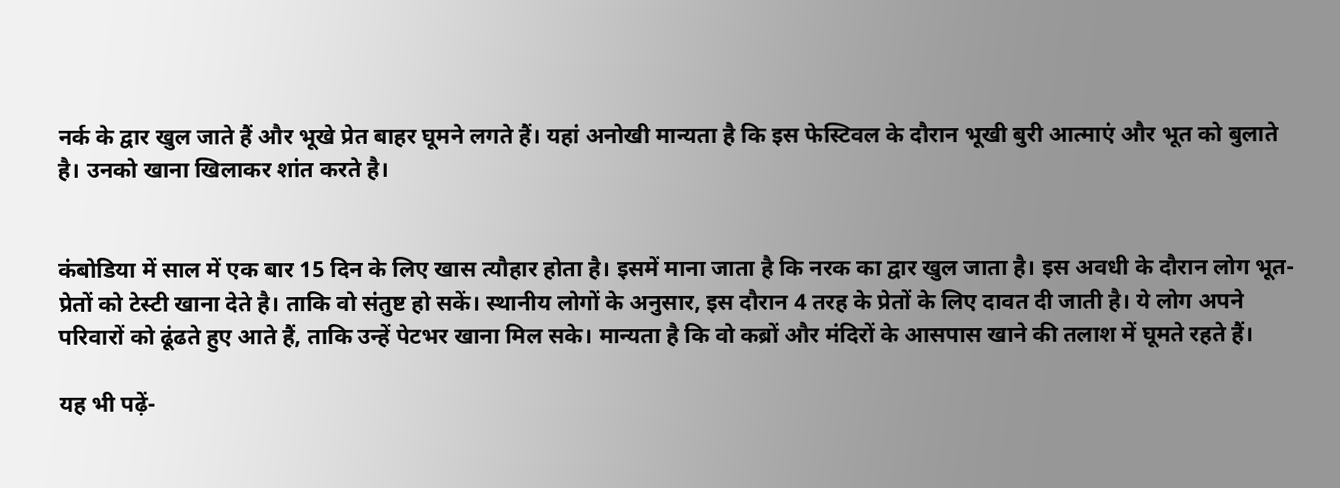नर्क के द्वार खुल जाते हैं और भूखे प्रेत बाहर घूमने लगते हैं। यहां अनोखी मान्यता है कि इस फेस्टिवल के दौरान भूखी बुरी आत्माएं और भूत को बुलाते है। उनको खाना खिलाकर शांत करते है।


कंबोडिया में साल में एक बार 15 दिन के लिए खास त्यौहार होता है। इसमें माना जाता है कि नरक का द्वार खुल जाता है। इस अवधी के दौरान लोग भूत-प्रेतों को टेस्टी खाना देते है। ताकि वो संतुष्ट हो सकें। स्थानीय लोगों के अनुसार, इस दौरान 4 तरह के प्रेतों के लिए दावत दी जाती है। ये लोग अपने परिवारों को ढूंढते हुए आते हैं, ताकि उन्हें पेटभर खाना मिल सके। मान्यता है कि वो कब्रों और मंदिरों के आसपास खाने की तलाश में घूमते रहते हैं।

यह भी पढ़ें-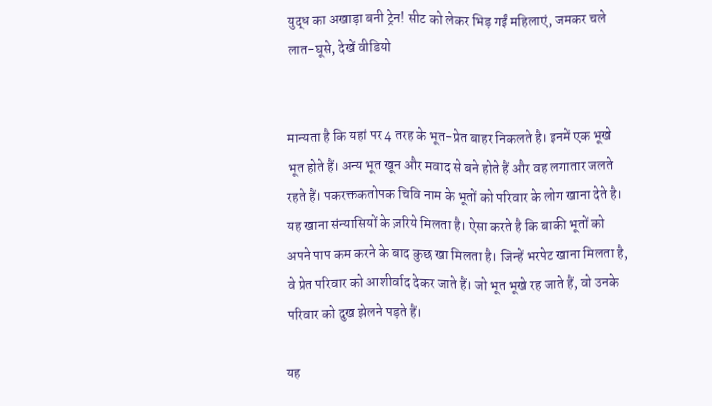युद्ध का अखाड़ा बनी ट्रेन! सीट को लेकर भिड़ गईं महिलाएं, जमकर चले लात-घूसे, देखें वीडियो


मान्यता है कि यहां पर 4 तरह के भूत-प्रेत बाहर निकलते है। इनमें एक भूखे भूत होते हैं। अन्य भूत खून और मवाद से बने होते हैं और वह लगातार जलते रहते हैं। पकरक्तकतोपक चिवि नाम के भूतों को परिवार के लोग खाना देते है। यह खाना संन्यासियों के ज़रिये मिलता है। ऐसा करते है कि बाकी भूतों को अपने पाप कम करने के बाद कुछ खा मिलता है। जिन्हें भरपेट खाना मिलता है, वे प्रेत परिवार को आशीर्वाद देकर जाते हैं। जो भूत भूखे रह जाते हैं, वो उनके परिवार को दुख झेलने पड़ते हैं।

यह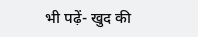भी पढ़ें- खुद की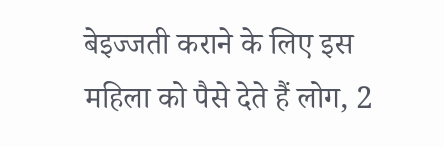बेइज्जती कराने के लिए इस महिला को पैसे देते हैं लोग, 2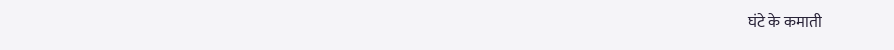घंटे के कमाती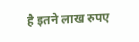है इतने लाख रुपए